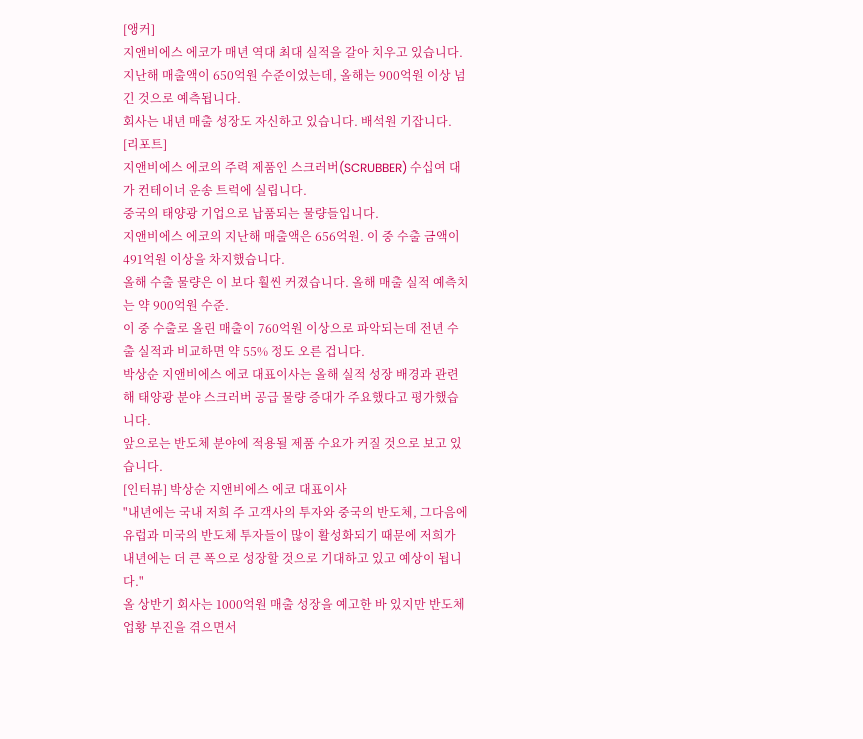[앵커]
지앤비에스 에코가 매년 역대 최대 실적을 갈아 치우고 있습니다.
지난해 매출액이 650억원 수준이었는데, 올해는 900억원 이상 넘긴 것으로 예측됩니다.
회사는 내년 매출 성장도 자신하고 있습니다. 배석원 기잡니다.
[리포트]
지앤비에스 에코의 주력 제품인 스크러버(SCRUBBER) 수십여 대가 컨테이너 운송 트럭에 실립니다.
중국의 태양광 기업으로 납품되는 물량들입니다.
지앤비에스 에코의 지난해 매출액은 656억원. 이 중 수출 금액이 491억원 이상을 차지했습니다.
올해 수출 물량은 이 보다 훨씬 커졌습니다. 올해 매출 실적 예측치는 약 900억원 수준.
이 중 수출로 올린 매출이 760억원 이상으로 파악되는데 전년 수출 실적과 비교하면 약 55% 정도 오른 겁니다.
박상순 지앤비에스 에코 대표이사는 올해 실적 성장 배경과 관련해 태양광 분야 스크러버 공급 물량 증대가 주요했다고 평가했습니다.
앞으로는 반도체 분야에 적용될 제품 수요가 커질 것으로 보고 있습니다.
[인터뷰] 박상순 지앤비에스 에코 대표이사
"내년에는 국내 저희 주 고객사의 투자와 중국의 반도체, 그다음에 유럽과 미국의 반도체 투자들이 많이 활성화되기 때문에 저희가 내년에는 더 큰 폭으로 성장할 것으로 기대하고 있고 예상이 됩니다."
올 상반기 회사는 1000억원 매출 성장을 예고한 바 있지만 반도체 업황 부진을 겪으면서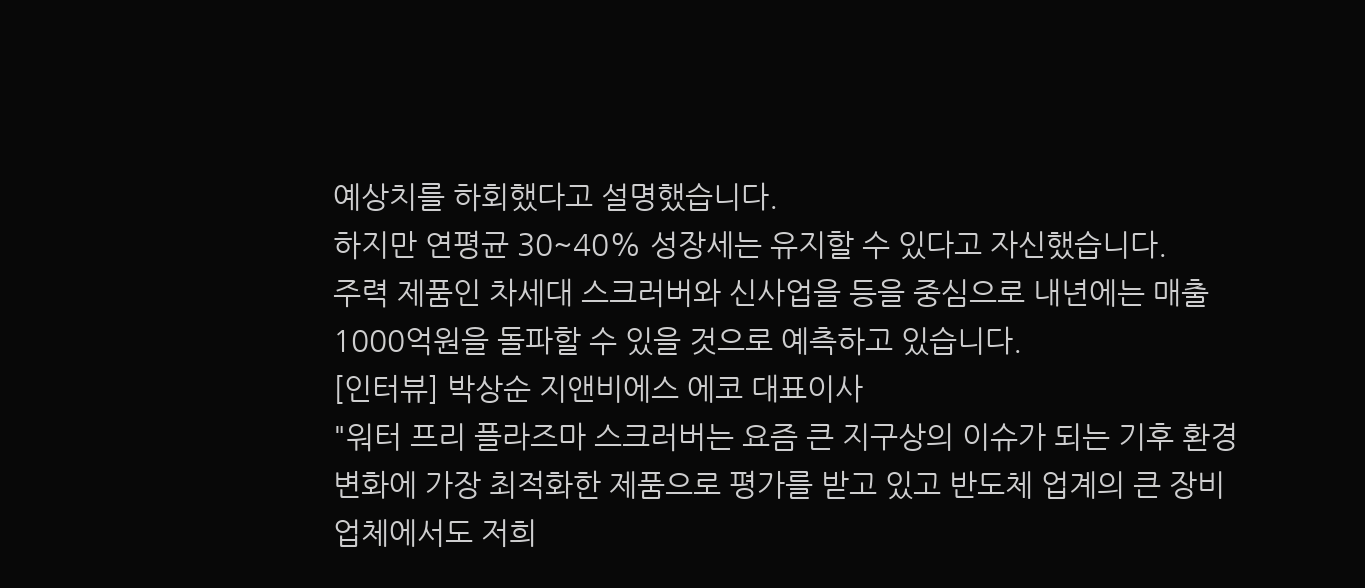예상치를 하회했다고 설명했습니다.
하지만 연평균 30~40% 성장세는 유지할 수 있다고 자신했습니다.
주력 제품인 차세대 스크러버와 신사업을 등을 중심으로 내년에는 매출 1000억원을 돌파할 수 있을 것으로 예측하고 있습니다.
[인터뷰] 박상순 지앤비에스 에코 대표이사
"워터 프리 플라즈마 스크러버는 요즘 큰 지구상의 이슈가 되는 기후 환경 변화에 가장 최적화한 제품으로 평가를 받고 있고 반도체 업계의 큰 장비 업체에서도 저희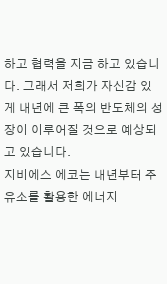하고 협력을 지금 하고 있습니다. 그래서 저희가 자신감 있게 내년에 큰 폭의 반도체의 성장이 이루어질 것으로 예상되고 있습니다.
지비에스 에코는 내년부터 주유소를 활용한 에너지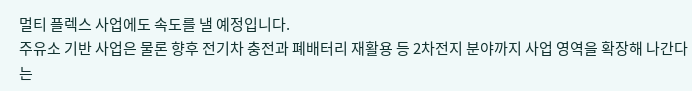멀티 플렉스 사업에도 속도를 낼 예정입니다.
주유소 기반 사업은 물론 향후 전기차 충전과 폐배터리 재활용 등 2차전지 분야까지 사업 영역을 확장해 나간다는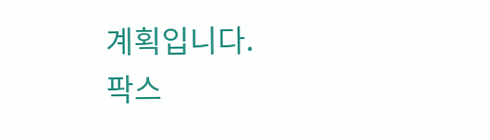계획입니다.
팍스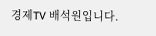경제TV 배석원입니다.